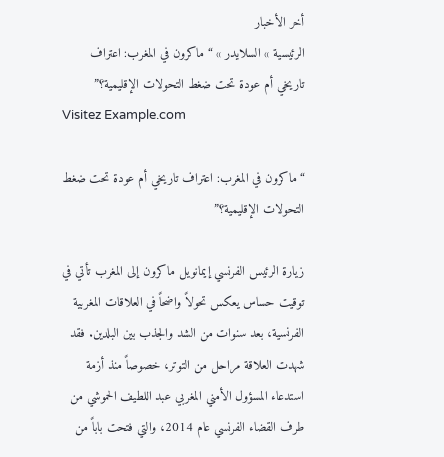أخر الأخبار
الرئيسية » السلايدر » “ماكرون في المغرب: اعتراف تاريخي أم عودة تحت ضغط التحولات الإقليمية؟”
Visitez Example.com

“ماكرون في المغرب: اعتراف تاريخي أم عودة تحت ضغط التحولات الإقليمية؟”

زيارة الرئيس الفرنسي إيمانويل ماكرون إلى المغرب تأتي في توقيت حساس يعكس تحولاً واضحاً في العلاقات المغربية الفرنسية، بعد سنوات من الشد والجذب بين البلدين. فقد شهدت العلاقة مراحل من التوتر، خصوصاً منذ أزمة استدعاء المسؤول الأمني المغربي عبد اللطيف الحموشي من طرف القضاء الفرنسي عام 2014، والتي فتحت باباً من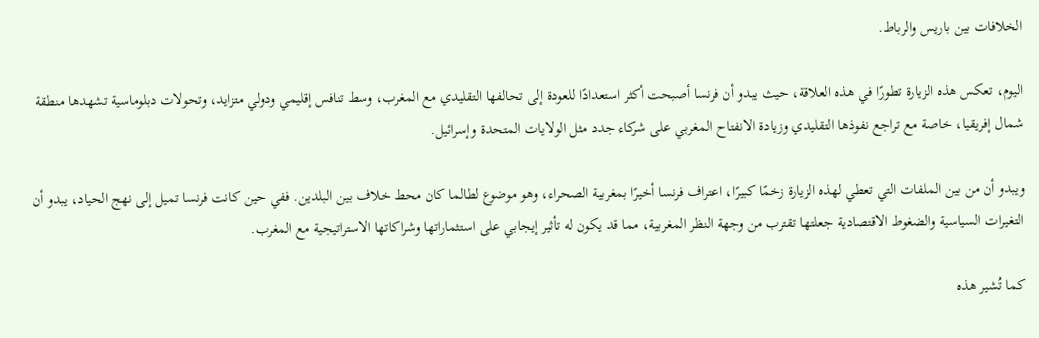الخلافات بين باريس والرباط.

اليوم، تعكس هذه الزيارة تطورًا في هذه العلاقة، حيث يبدو أن فرنسا أصبحت أكثر استعدادًا للعودة إلى تحالفها التقليدي مع المغرب، وسط تنافس إقليمي ودولي متزايد، وتحولات دبلوماسية تشهدها منطقة شمال إفريقيا، خاصة مع تراجع نفوذها التقليدي وزيادة الانفتاح المغربي على شركاء جدد مثل الولايات المتحدة وإسرائيل.

ويبدو أن من بين الملفات التي تعطي لهذه الزيارة زخمًا كبيرًا، اعتراف فرنسا أخيرًا بمغربية الصحراء، وهو موضوع لطالما كان محط خلاف بين البلدين. ففي حين كانت فرنسا تميل إلى نهج الحياد، يبدو أن التغيرات السياسية والضغوط الاقتصادية جعلتها تقترب من وجهة النظر المغربية، مما قد يكون له تأثير إيجابي على استثماراتها وشراكاتها الاستراتيجية مع المغرب.

كما تُشير هذه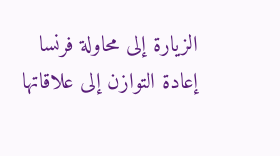الزيارة إلى محاولة فرنسا إعادة التوازن إلى علاقاتها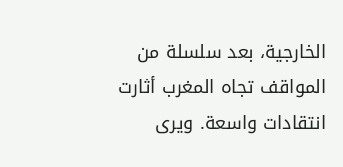الخارجية، بعد سلسلة من المواقف تجاه المغرب أثارت انتقادات واسعة. ويرى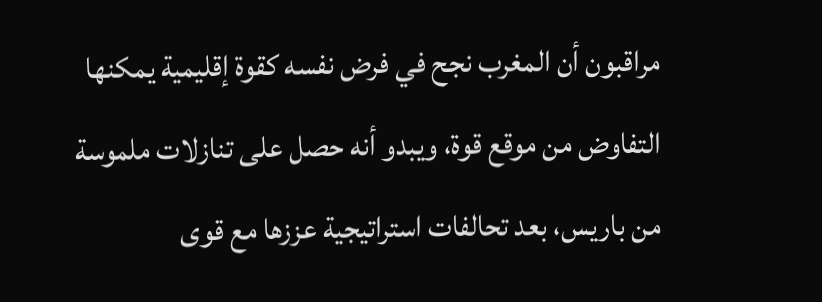مراقبون أن المغرب نجح في فرض نفسه كقوة إقليمية يمكنها التفاوض من موقع قوة، ويبدو أنه حصل على تنازلات ملموسة من باريس، بعد تحالفات استراتيجية عززها مع قوى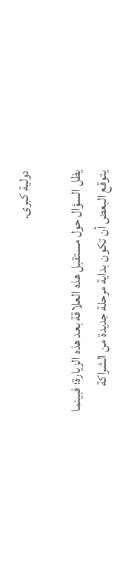دولية كبرى.

يظل السؤال حول مستقبل هذه العلاقة بعد هذه الزيارة؛ فبينما يتوقع البعض أن تكون بداية مرحلة جديدة من الشراكة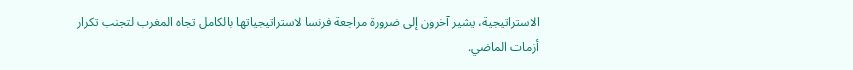الاستراتيجية، يشير آخرون إلى ضرورة مراجعة فرنسا لاستراتيجياتها بالكامل تجاه المغرب لتجنب تكرار أزمات الماضي.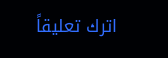اترك تعليقاً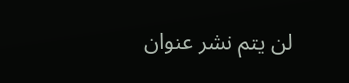لن يتم نشر عنوان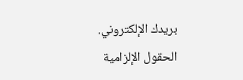بريدك الإلكتروني. الحقول الإلزامية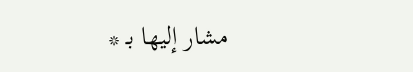مشار إليها بـ *